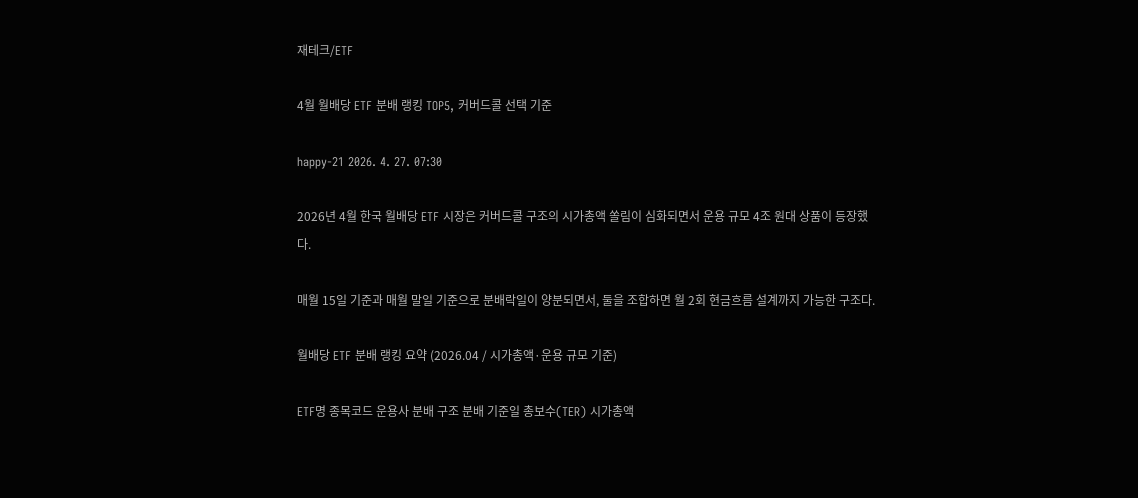재테크/ETF

4월 월배당 ETF 분배 랭킹 TOP5, 커버드콜 선택 기준

happy-21 2026. 4. 27. 07:30

2026년 4월 한국 월배당 ETF 시장은 커버드콜 구조의 시가총액 쏠림이 심화되면서 운용 규모 4조 원대 상품이 등장했다.

매월 15일 기준과 매월 말일 기준으로 분배락일이 양분되면서, 둘을 조합하면 월 2회 현금흐름 설계까지 가능한 구조다.

월배당 ETF 분배 랭킹 요약 (2026.04 / 시가총액·운용 규모 기준)

ETF명 종목코드 운용사 분배 구조 분배 기준일 총보수(TER) 시가총액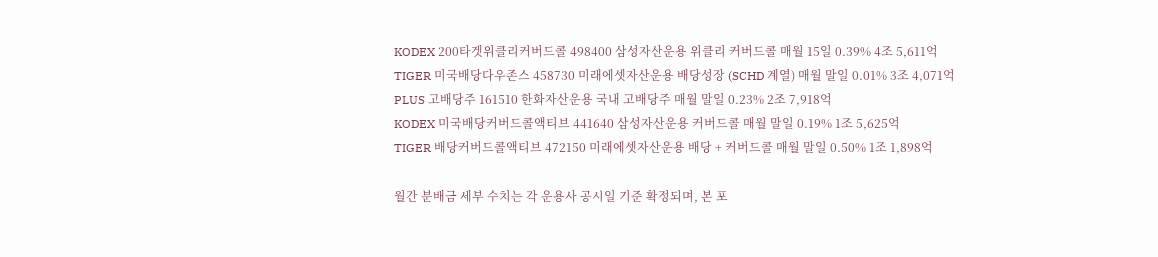KODEX 200타겟위클리커버드콜 498400 삼성자산운용 위클리 커버드콜 매월 15일 0.39% 4조 5,611억
TIGER 미국배당다우존스 458730 미래에셋자산운용 배당성장 (SCHD 계열) 매월 말일 0.01% 3조 4,071억
PLUS 고배당주 161510 한화자산운용 국내 고배당주 매월 말일 0.23% 2조 7,918억
KODEX 미국배당커버드콜액티브 441640 삼성자산운용 커버드콜 매월 말일 0.19% 1조 5,625억
TIGER 배당커버드콜액티브 472150 미래에셋자산운용 배당 + 커버드콜 매월 말일 0.50% 1조 1,898억

월간 분배금 세부 수치는 각 운용사 공시일 기준 확정되며, 본 포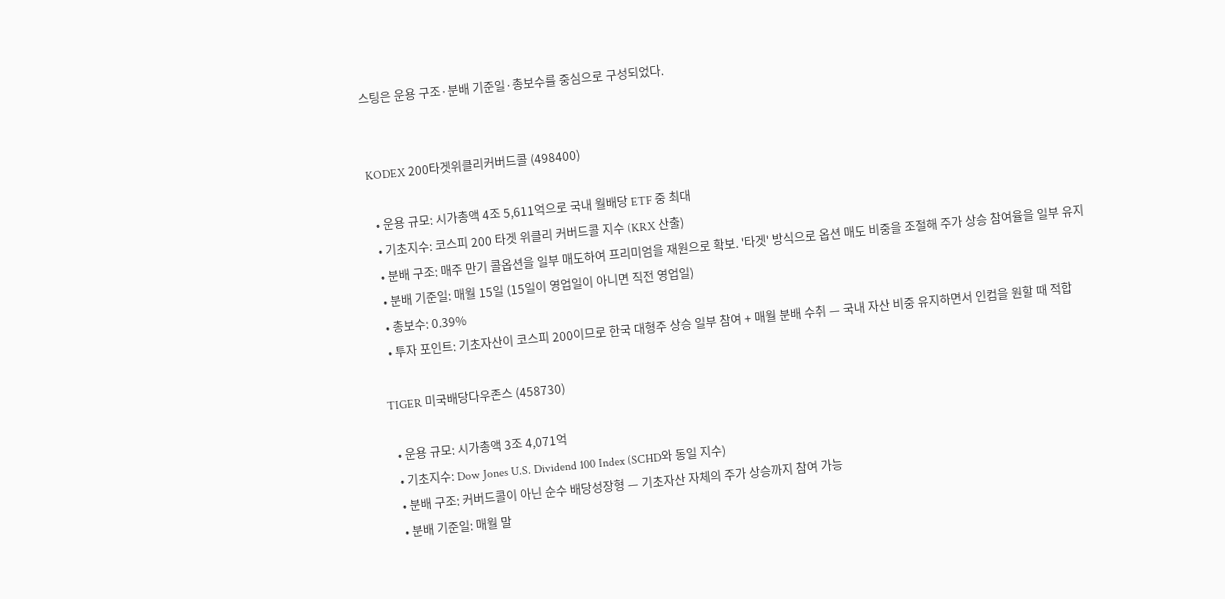스팅은 운용 구조·분배 기준일·총보수를 중심으로 구성되었다.


KODEX 200타겟위클리커버드콜 (498400)

  • 운용 규모: 시가총액 4조 5,611억으로 국내 월배당 ETF 중 최대
  • 기초지수: 코스피 200 타겟 위클리 커버드콜 지수 (KRX 산출)
  • 분배 구조: 매주 만기 콜옵션을 일부 매도하여 프리미엄을 재원으로 확보. '타겟' 방식으로 옵션 매도 비중을 조절해 주가 상승 참여율을 일부 유지
  • 분배 기준일: 매월 15일 (15일이 영업일이 아니면 직전 영업일)
  • 총보수: 0.39%
  • 투자 포인트: 기초자산이 코스피 200이므로 한국 대형주 상승 일부 참여 + 매월 분배 수취 — 국내 자산 비중 유지하면서 인컴을 원할 때 적합

TIGER 미국배당다우존스 (458730)

  • 운용 규모: 시가총액 3조 4,071억
  • 기초지수: Dow Jones U.S. Dividend 100 Index (SCHD와 동일 지수)
  • 분배 구조: 커버드콜이 아닌 순수 배당성장형 — 기초자산 자체의 주가 상승까지 참여 가능
  • 분배 기준일: 매월 말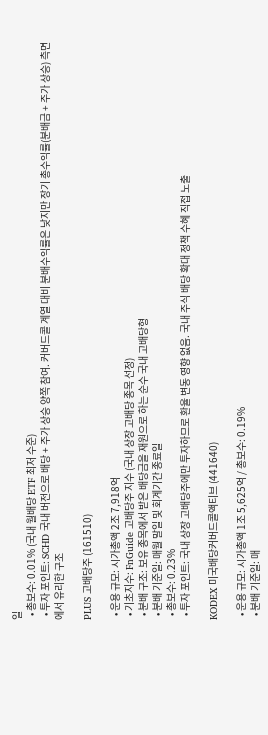일
  • 총보수: 0.01% (국내 월배당 ETF 최저 수준)
  • 투자 포인트: SCHD 국내 버전으로 배당 + 주가 상승 양쪽 참여. 커버드콜 계열 대비 분배수익률은 낮지만 장기 총수익률(분배금 + 주가 상승) 측면에서 유리한 구조

PLUS 고배당주 (161510)

  • 운용 규모: 시가총액 2조 7,918억
  • 기초지수: FnGuide 고배당주 지수 (국내 상장 고배당 종목 선정)
  • 분배 구조: 보유 종목에서 받은 배당금을 재원으로 하는 순수 국내 고배당형
  • 분배 기준일: 매월 말일 및 회계기간 종료일
  • 총보수: 0.23%
  • 투자 포인트: 국내 상장 고배당주에만 투자하므로 환율 변동 영향 없음. 국내 주식 배당 확대 정책 수혜 직접 노출

KODEX 미국배당커버드콜액티브 (441640)

  • 운용 규모: 시가총액 1조 5,625억 / 총보수: 0.19%
  • 분배 기준일: 매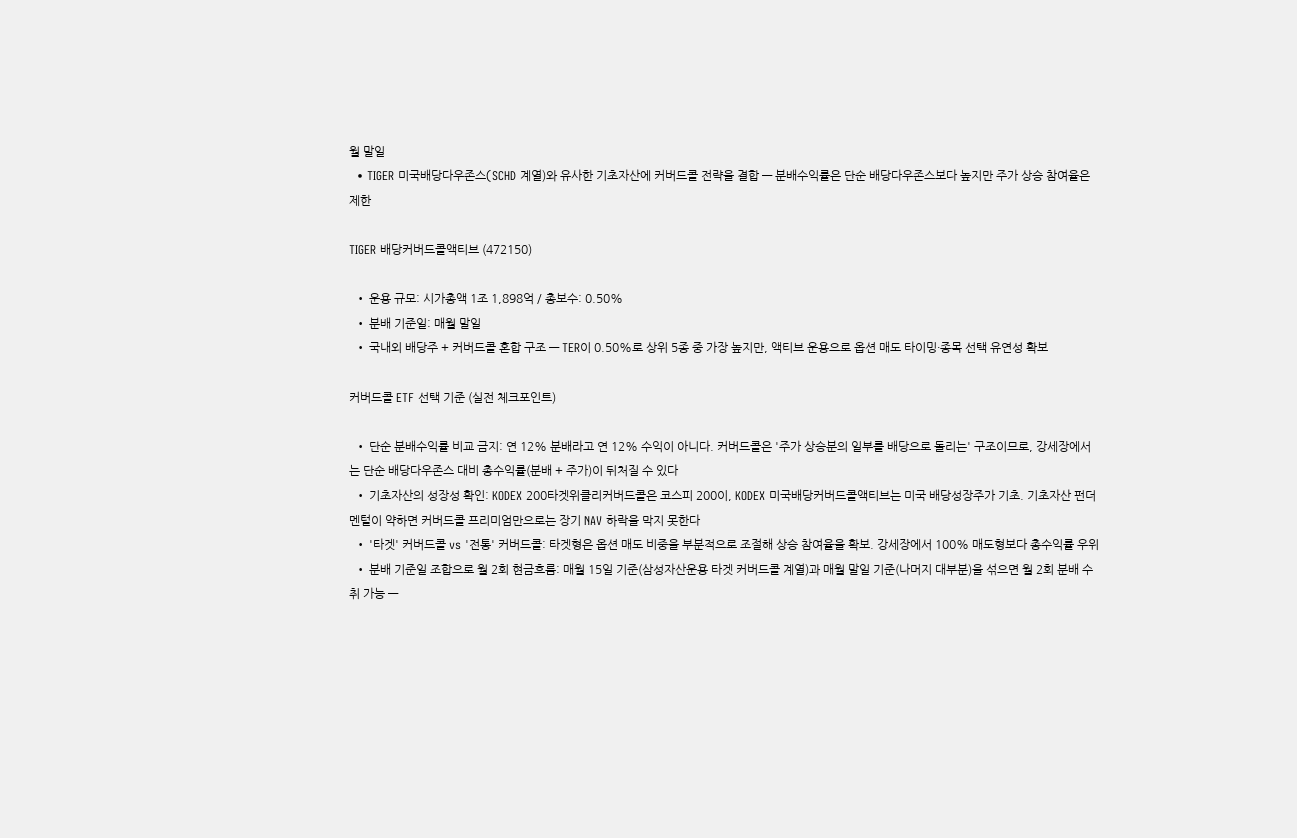월 말일
  • TIGER 미국배당다우존스(SCHD 계열)와 유사한 기초자산에 커버드콜 전략을 결합 — 분배수익률은 단순 배당다우존스보다 높지만 주가 상승 참여율은 제한

TIGER 배당커버드콜액티브 (472150)

  • 운용 규모: 시가총액 1조 1,898억 / 총보수: 0.50%
  • 분배 기준일: 매월 말일
  • 국내외 배당주 + 커버드콜 혼합 구조 — TER이 0.50%로 상위 5종 중 가장 높지만, 액티브 운용으로 옵션 매도 타이밍·종목 선택 유연성 확보

커버드콜 ETF 선택 기준 (실전 체크포인트)

  • 단순 분배수익률 비교 금지: 연 12% 분배라고 연 12% 수익이 아니다. 커버드콜은 '주가 상승분의 일부를 배당으로 돌리는' 구조이므로, 강세장에서는 단순 배당다우존스 대비 총수익률(분배 + 주가)이 뒤처질 수 있다
  • 기초자산의 성장성 확인: KODEX 200타겟위클리커버드콜은 코스피 200이, KODEX 미국배당커버드콜액티브는 미국 배당성장주가 기초. 기초자산 펀더멘털이 약하면 커버드콜 프리미엄만으로는 장기 NAV 하락을 막지 못한다
  • '타겟' 커버드콜 vs '전통' 커버드콜: 타겟형은 옵션 매도 비중을 부분적으로 조절해 상승 참여율을 확보. 강세장에서 100% 매도형보다 총수익률 우위
  • 분배 기준일 조합으로 월 2회 현금흐름: 매월 15일 기준(삼성자산운용 타겟 커버드콜 계열)과 매월 말일 기준(나머지 대부분)을 섞으면 월 2회 분배 수취 가능 —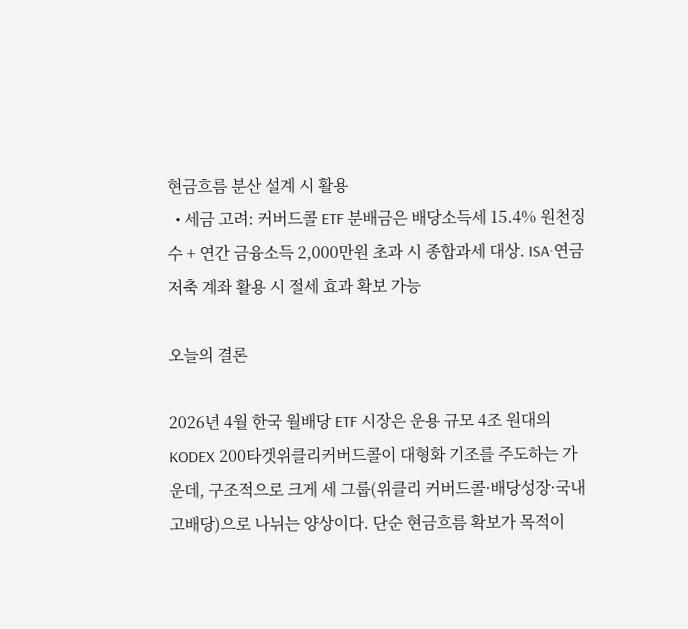현금흐름 분산 설계 시 활용
  • 세금 고려: 커버드콜 ETF 분배금은 배당소득세 15.4% 원천징수 + 연간 금융소득 2,000만원 초과 시 종합과세 대상. ISA·연금저축 계좌 활용 시 절세 효과 확보 가능

오늘의 결론

2026년 4월 한국 월배당 ETF 시장은 운용 규모 4조 원대의 KODEX 200타겟위클리커버드콜이 대형화 기조를 주도하는 가운데, 구조적으로 크게 세 그룹(위클리 커버드콜·배당성장·국내 고배당)으로 나뉘는 양상이다. 단순 현금흐름 확보가 목적이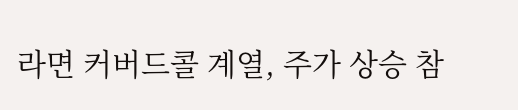라면 커버드콜 계열, 주가 상승 참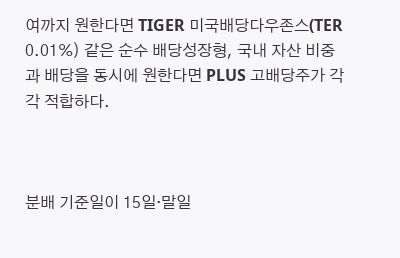여까지 원한다면 TIGER 미국배당다우존스(TER 0.01%) 같은 순수 배당성장형, 국내 자산 비중과 배당을 동시에 원한다면 PLUS 고배당주가 각각 적합하다.



분배 기준일이 15일·말일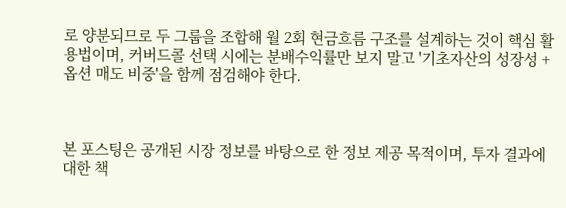로 양분되므로 두 그룹을 조합해 월 2회 현금흐름 구조를 설계하는 것이 핵심 활용법이며, 커버드콜 선택 시에는 분배수익률만 보지 말고 '기초자산의 성장성 + 옵션 매도 비중'을 함께 점검해야 한다.



본 포스팅은 공개된 시장 정보를 바탕으로 한 정보 제공 목적이며, 투자 결과에 대한 책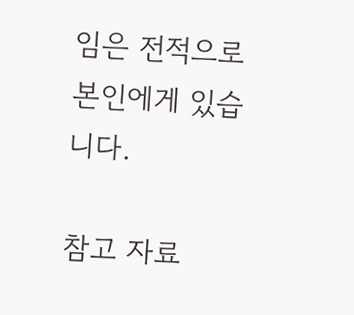임은 전적으로 본인에게 있습니다.

참고 자료